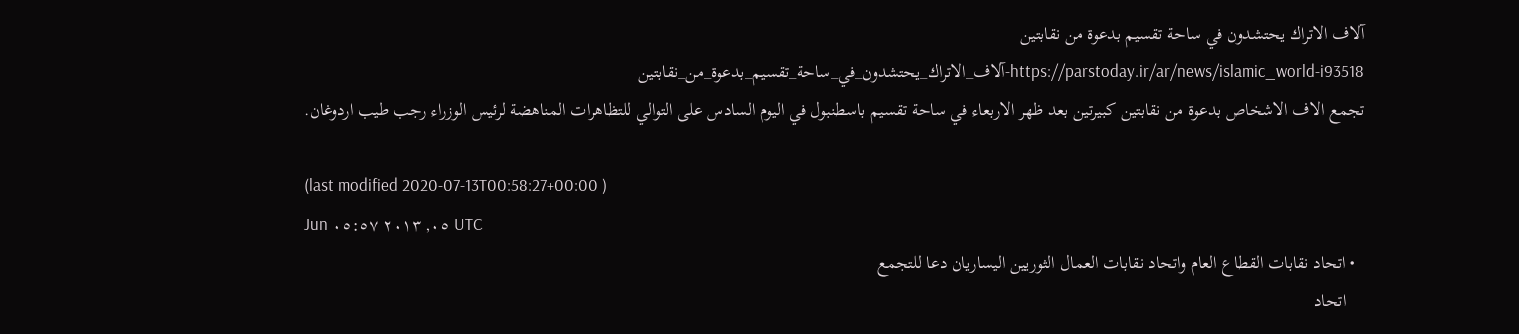آلاف الاتراك يحتشدون في ساحة تقسيم بدعوة من نقابتين
https://parstoday.ir/ar/news/islamic_world-i93518-آلاف_الاتراك_يحتشدون_في_ساحة_تقسيم_بدعوة_من_نقابتين
تجمع الاف الاشخاص بدعوة من نقابتين كبيرتين بعد ظهر الاربعاء في ساحة تقسيم باسطنبول في اليوم السادس على التوالي للتظاهرات المناهضة لرئيس الوزراء رجب طيب اردوغان.

(last modified 2020-07-13T00:58:27+00:00 )
Jun ٠٥, ٢٠١٣ ٠٥:٥٧ UTC
  • اتحاد نقابات القطاع العام واتحاد نقابات العمال الثوريين اليساريان دعا للتجمع
    اتحاد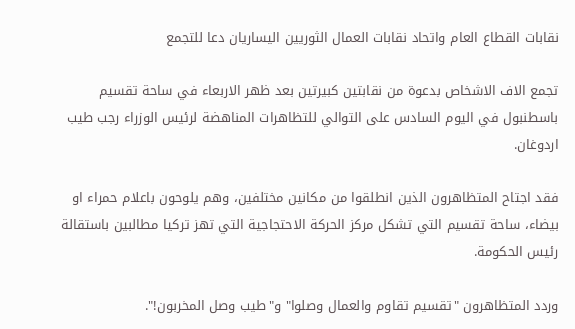نقابات القطاع العام واتحاد نقابات العمال الثوريين اليساريان دعا للتجمع

تجمع الاف الاشخاص بدعوة من نقابتين كبيرتين بعد ظهر الاربعاء في ساحة تقسيم باسطنبول في اليوم السادس على التوالي للتظاهرات المناهضة لرئيس الوزراء رجب طيب اردوغان.

فقد اجتاح المتظاهرون الذين انطلقوا من مكانين مختلفين، وهم يلوحون باعلام حمراء او بيضاء، ساحة تقسيم التي تشكل مركز الحركة الاحتجاجية التي تهز تركيا مطالبين باستقالة رئيس الحكومة.

وردد المتظاهرون "تقسيم تقاوم والعمال وصلوا" و"طيب وصل المخربون!".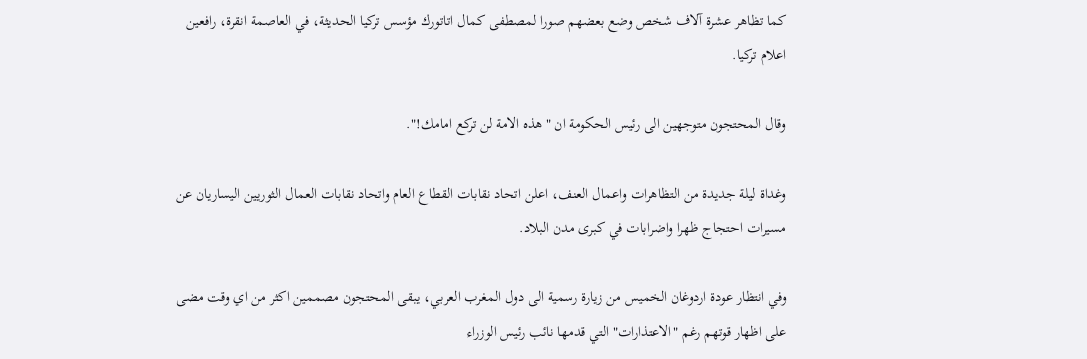كما تظاهر عشرة آلاف شخص وضع بعضهم صورا لمصطفى كمال اتاتورك مؤسس تركيا الحديثة، في العاصمة انقرة، رافعين اعلام تركيا.

وقال المحتجون متوجهين الى رئيس الحكومة ان "هذه الامة لن تركع امامك!".

وغداة ليلة جديدة من التظاهرات واعمال العنف، اعلن اتحاد نقابات القطاع العام واتحاد نقابات العمال الثوريين اليساريان عن مسيرات احتجاج ظهرا واضرابات في كبرى مدن البلاد.

وفي انتظار عودة اردوغان الخميس من زيارة رسمية الى دول المغرب العربي، يبقى المحتجون مصممين اكثر من اي وقت مضى على اظهار قوتهم رغم "الاعتذارات" التي قدمها نائب رئيس الوزراء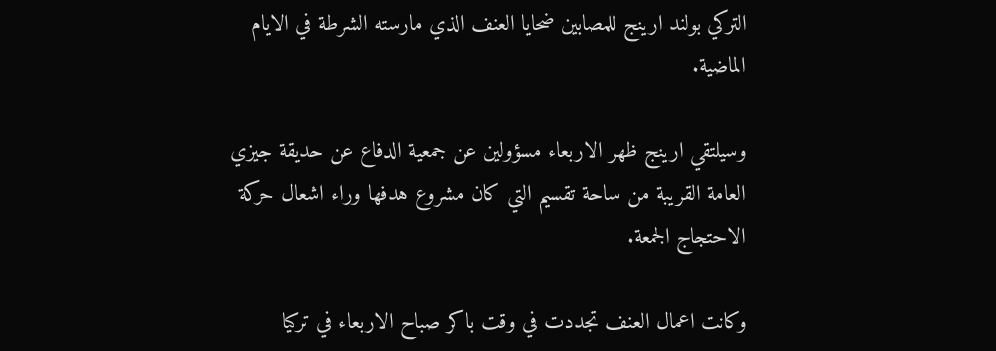التركي بولند ارينج للمصابين ضحايا العنف الذي مارسته الشرطة في الايام الماضية.

وسيلتقي ارينج ظهر الاربعاء مسؤولين عن جمعية الدفاع عن حديقة جيزي العامة القريبة من ساحة تقسيم التي كان مشروع هدفها وراء اشعال حركة الاحتجاج الجمعة.

وكانت اعمال العنف تجددت في وقت باكر صباح الاربعاء في تركيا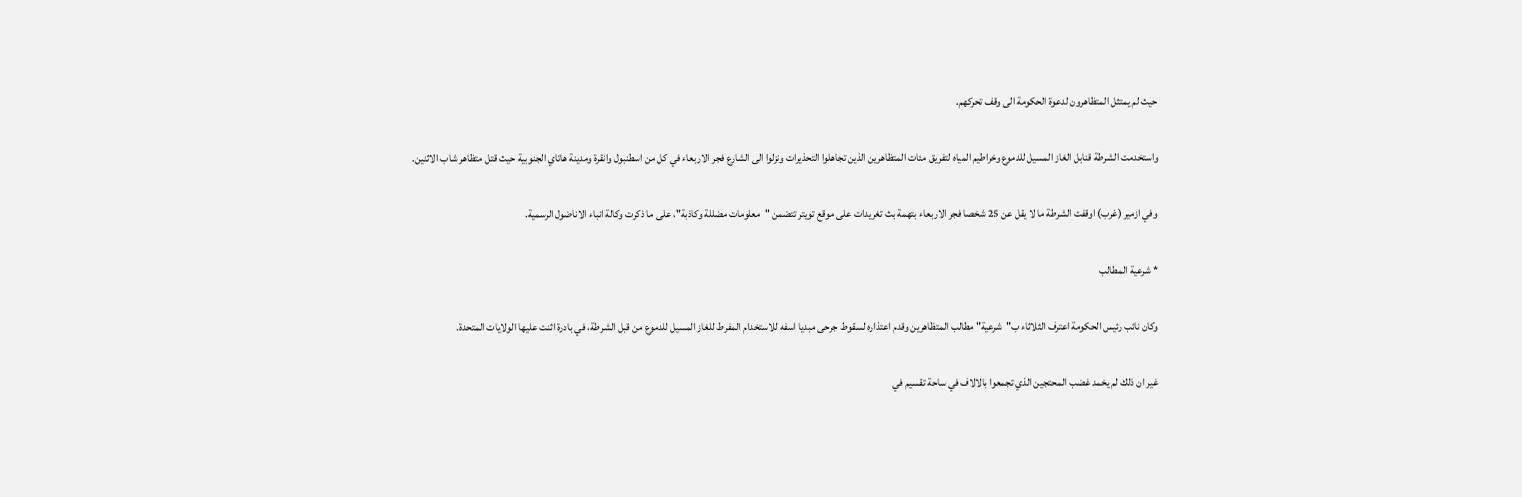حيث لم يمتثل المتظاهرون لدعوة الحكومة الى وقف تحركهم.

واستخدمت الشرطة قنابل الغاز المسيل للدموع وخراطيم المياه لتفريق مئات المتظاهرين الذين تجاهلوا التحذيرات ونزلوا الى الشارع فجر الاربعاء في كل من اسطنبول وانقرة ومدينة هاتاي الجنوبية حيث قتل متظاهر شاب الاثنين.

وفي ازمير (غرب) اوقفت الشرطة ما لا يقل عن 25 شخصا فجر الاربعاء بتهمة بث تغريدات على موقع تويتر تتضمن "معلومات مضللة وكاذبة"، على ما ذكرت وكالة انباء الاناضول الرسمية.

* شرعية المطالب

وكان نائب رئيس الحكومة اعترف الثلاثاء ب"شرعية" مطالب المتظاهرين وقدم اعتذاره لسقوط جرحى مبديا اسفه للاستخدام المفرط للغاز المسيل للدموع من قبل الشرطة، في بادرة اثنت عليها الولايات المتحدة.

غير ان ذلك لم يخمد غضب المحتجين الذي تجمعوا بالالاف في ساحة تقسيم في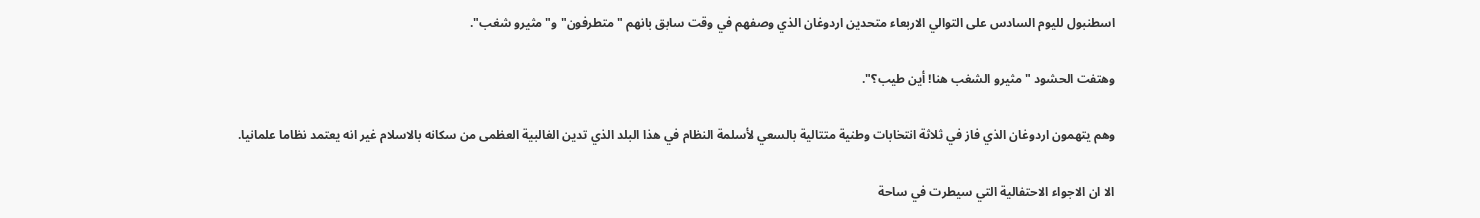اسطنبول لليوم السادس على التوالي الاربعاء متحدين اردوغان الذي وصفهم في وقت سابق بانهم "متطرفون" و"مثيرو شغب".

وهتفت الحشود "مثيرو الشغب هنا! أين طيب؟".

وهم يتهمون اردوغان الذي فاز في ثلاثة انتخابات وطنية متتالية بالسعي لأسلمة النظام في هذا البلد الذي تدين الغالبية العظمى من سكانه بالاسلام غير انه يعتمد نظاما علمانيا.

الا ان الاجواء الاحتفالية التي سيطرت في ساحة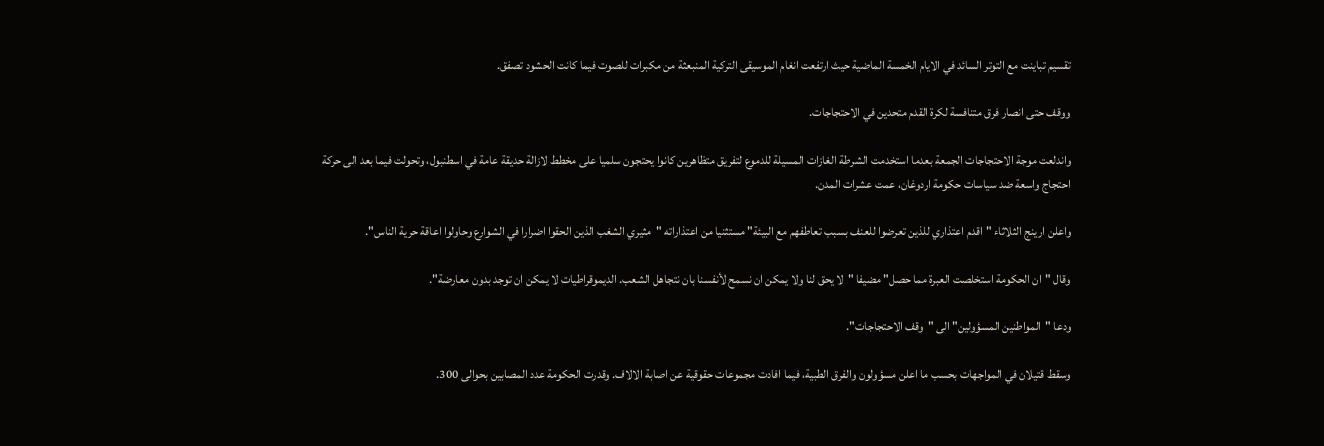تقسيم تباينت مع التوتر السائد في الايام الخمسة الماضية حيث ارتفعت انغام الموسيقى التركية المنبعثة من مكبرات للصوت فيما كانت الحشود تصفق.

ووقف حتى انصار فرق متنافسة لكرة القدم متحدين في الاحتجاجات.

واندلعت موجة الاحتجاجات الجمعة بعدما استخدمت الشرطة الغازات المسيلة للدموع لتفريق متظاهرين كانوا يحتجون سلميا على مخطط لازالة حديقة عامة في اسطنبول، وتحولت فيما بعد الى حركة احتجاج واسعة ضد سياسات حكومة اردوغان، عمت عشرات المدن.

واعلن ارينج الثلاثاء "اقدم اعتذاري للذين تعرضوا للعنف بسبب تعاطفهم مع البيئة" مستثنيا من اعتذاراته "مثيري الشغب الذين الحقوا اضرارا في الشوارع وحاولوا اعاقة حرية الناس".

وقال "ان الحكومة استخلصت العبرة مما حصل" مضيفا "لا يحق لنا ولا يمكن ان نسمح لأنفسنا بان نتجاهل الشعب. الديموقراطيات لا يمكن ان توجد بدون معارضة".

ودعا "المواطنين المسؤولين" الى "وقف الاحتجاجات".

وسقط قتيلان في المواجهات بحسب ما اعلن مسؤولون والفرق الطبية، فيما افادت مجموعات حقوقية عن اصابة الالاف. وقدرت الحكومة عدد المصابين بحوالى 300.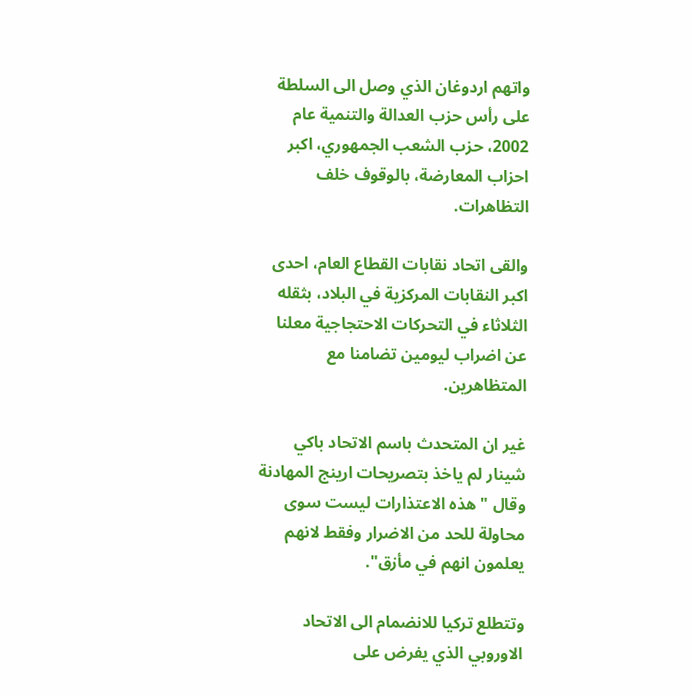واتهم اردوغان الذي وصل الى السلطة على رأس حزب العدالة والتنمية عام 2002، حزب الشعب الجمهوري، اكبر احزاب المعارضة، بالوقوف خلف التظاهرات.

والقى اتحاد نقابات القطاع العام، احدى اكبر النقابات المركزية في البلاد، بثقله الثلاثاء في التحركات الاحتجاجية معلنا عن اضراب ليومين تضامنا مع المتظاهرين.

غير ان المتحدث باسم الاتحاد باكي شينار لم ياخذ بتصريحات ارينج المهادنة وقال "هذه الاعتذارات ليست سوى محاولة للحد من الاضرار وفقط لانهم يعلمون انهم في مأزق".

وتتطلع تركيا للانضمام الى الاتحاد الاوروبي الذي يفرض على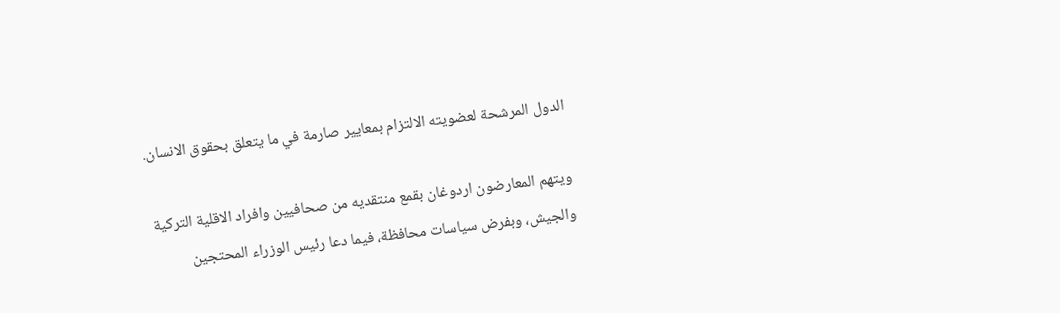الدول المرشحة لعضويته الالتزام بمعايير صارمة في ما يتعلق بحقوق الانسان.

ويتهم المعارضون اردوغان بقمع منتقديه من صحافيين وافراد الاقلية التركية والجيش، وبفرض سياسات محافظة، فيما دعا رئيس الوزراء المحتجين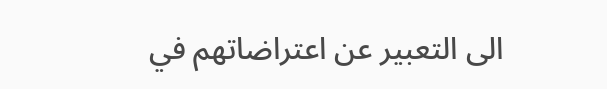الى التعبير عن اعتراضاتهم في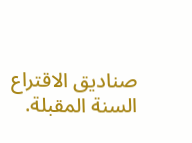صناديق الاقتراع السنة المقبلة.